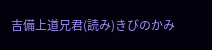吉備上道兄君(読み)きびのかみ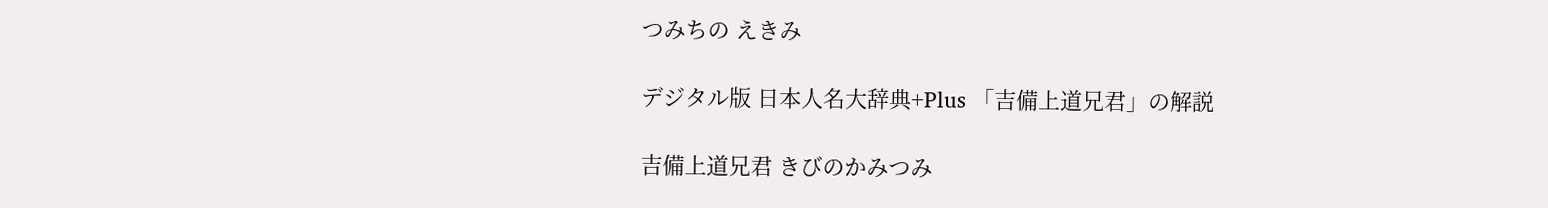つみちの えきみ

デジタル版 日本人名大辞典+Plus 「吉備上道兄君」の解説

吉備上道兄君 きびのかみつみ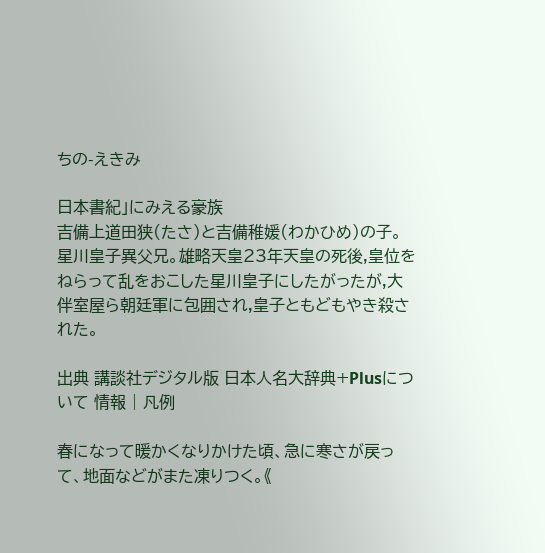ちの-えきみ

日本書紀」にみえる豪族
吉備上道田狭(たさ)と吉備稚媛(わかひめ)の子。星川皇子異父兄。雄略天皇23年天皇の死後,皇位をねらって乱をおこした星川皇子にしたがったが,大伴室屋ら朝廷軍に包囲され,皇子ともどもやき殺された。

出典 講談社デジタル版 日本人名大辞典+Plusについて 情報 | 凡例

春になって暖かくなりかけた頃、急に寒さが戻って、地面などがまた凍りつく。《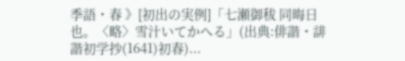季語・春 》[初出の実例]「七瀬御秡 同晦日也。〈略〉雪汁いてかへる」(出典:俳諧・誹諧初学抄(1641)初春)...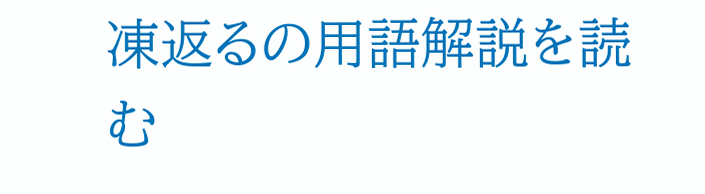凍返るの用語解説を読む